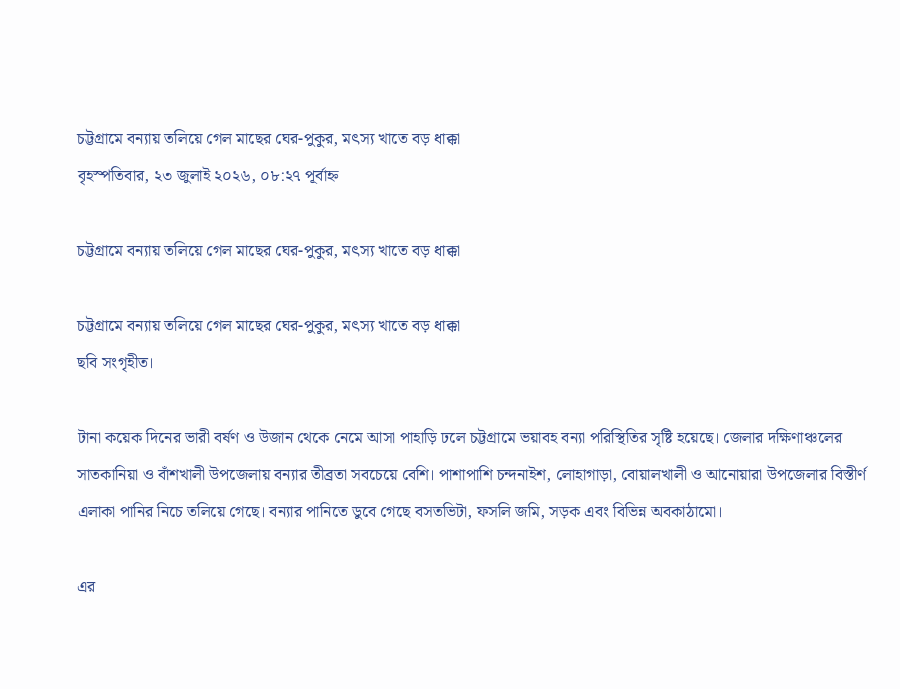চট্টগ্রামে বন্যায় তলিয়ে গেল মাছের ঘের-পুকুর, মৎস্য খাতে বড় ধাক্কা
বৃহস্পতিবার, ২৩ জুলাই ২০২৬, ০৮:২৭ পূর্বাহ্ন

চট্টগ্রামে বন্যায় তলিয়ে গেল মাছের ঘের-পুকুর, মৎস্য খাতে বড় ধাক্কা

চট্টগ্রামে বন্যায় তলিয়ে গেল মাছের ঘের-পুকুর, মৎস্য খাতে বড় ধাক্কা
ছবি সংগৃহীত।

টানা কয়েক দিনের ভারী বর্ষণ ও উজান থেকে নেমে আসা পাহাড়ি ঢলে চট্টগ্রামে ভয়াবহ বন্যা পরিস্থিতির সৃষ্টি হয়েছে। জেলার দক্ষিণাঞ্চলের সাতকানিয়া ও বাঁশখালী উপজেলায় বন্যার তীব্রতা সবচেয়ে বেশি। পাশাপাশি চন্দনাইশ, লোহাগাড়া, বোয়ালখালী ও আনোয়ারা উপজেলার বিস্তীর্ণ এলাকা পানির নিচে তলিয়ে গেছে। বন্যার পানিতে ডুবে গেছে বসতভিটা, ফসলি জমি, সড়ক এবং বিভিন্ন অবকাঠামো।

এর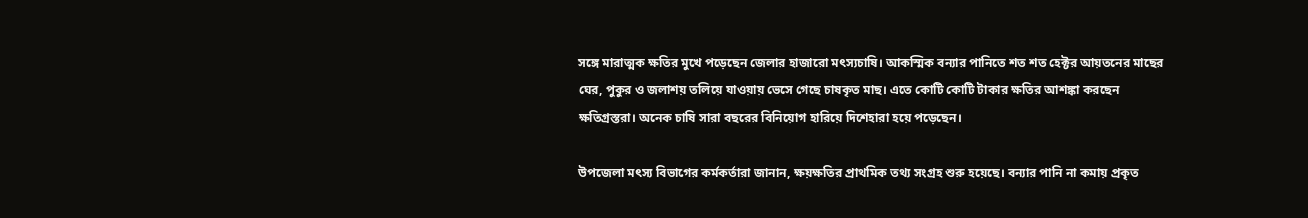সঙ্গে মারাত্মক ক্ষতির মুখে পড়েছেন জেলার হাজারো মৎস্যচাষি। আকস্মিক বন্যার পানিতে শত শত হেক্টর আয়তনের মাছের ঘের, পুকুর ও জলাশয় তলিয়ে যাওয়ায় ভেসে গেছে চাষকৃত মাছ। এতে কোটি কোটি টাকার ক্ষতির আশঙ্কা করছেন ক্ষতিগ্রস্তরা। অনেক চাষি সারা বছরের বিনিয়োগ হারিয়ে দিশেহারা হয়ে পড়েছেন।

উপজেলা মৎস্য বিভাগের কর্মকর্তারা জানান, ক্ষয়ক্ষতির প্রাথমিক তথ্য সংগ্রহ শুরু হয়েছে। বন্যার পানি না কমায় প্রকৃত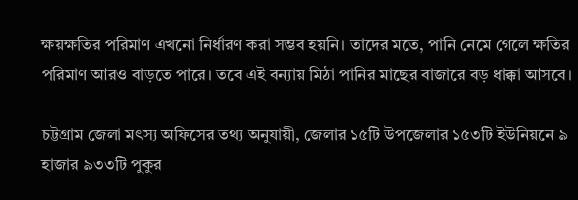ক্ষয়ক্ষতির পরিমাণ এখনো নির্ধারণ করা সম্ভব হয়নি। তাদের মতে, পানি নেমে গেলে ক্ষতির পরিমাণ আরও বাড়তে পারে। তবে এই বন্যায় মিঠা পানির মাছের বাজারে বড় ধাক্কা আসবে।

চট্টগ্রাম জেলা মৎস্য অফিসের তথ্য অনুযায়ী, জেলার ১৫টি উপজেলার ১৫৩টি ইউনিয়নে ৯ হাজার ৯৩৩টি পুকুর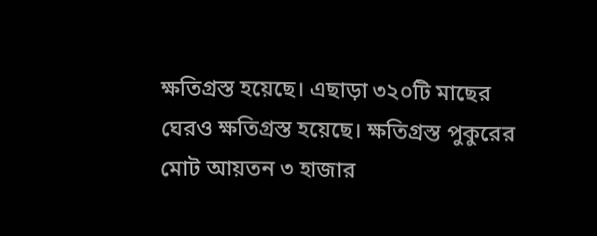ক্ষতিগ্রস্ত হয়েছে। এছাড়া ৩২০টি মাছের ঘেরও ক্ষতিগ্রস্ত হয়েছে। ক্ষতিগ্রস্ত পুকুরের মোট আয়তন ৩ হাজার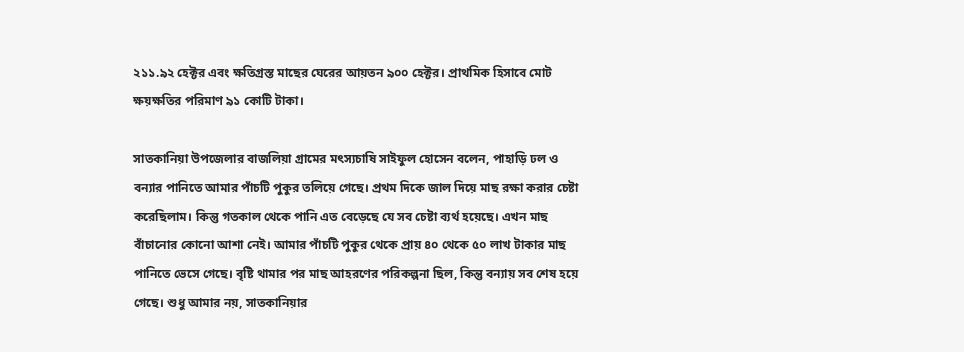২১১.৯২ হেক্টর এবং ক্ষতিগ্রস্ত মাছের ঘেরের আয়তন ৯০০ হেক্টর। প্রাথমিক হিসাবে মোট ক্ষয়ক্ষতির পরিমাণ ৯১ কোটি টাকা।

সাতকানিয়া উপজেলার বাজলিয়া গ্রামের মৎস্যচাষি সাইফুল হোসেন বলেন, পাহাড়ি ঢল ও বন্যার পানিতে আমার পাঁচটি পুকুর তলিয়ে গেছে। প্রথম দিকে জাল দিয়ে মাছ রক্ষা করার চেষ্টা করেছিলাম। কিন্তু গতকাল থেকে পানি এত বেড়েছে যে সব চেষ্টা ব্যর্থ হয়েছে। এখন মাছ বাঁচানোর কোনো আশা নেই। আমার পাঁচটি পুকুর থেকে প্রায় ৪০ থেকে ৫০ লাখ টাকার মাছ পানিতে ভেসে গেছে। বৃষ্টি থামার পর মাছ আহরণের পরিকল্পনা ছিল, কিন্তু বন্যায় সব শেষ হয়ে গেছে। শুধু আমার নয়, সাতকানিয়ার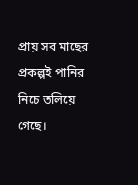প্রায় সব মাছের প্রকল্পই পানির নিচে তলিয়ে গেছে।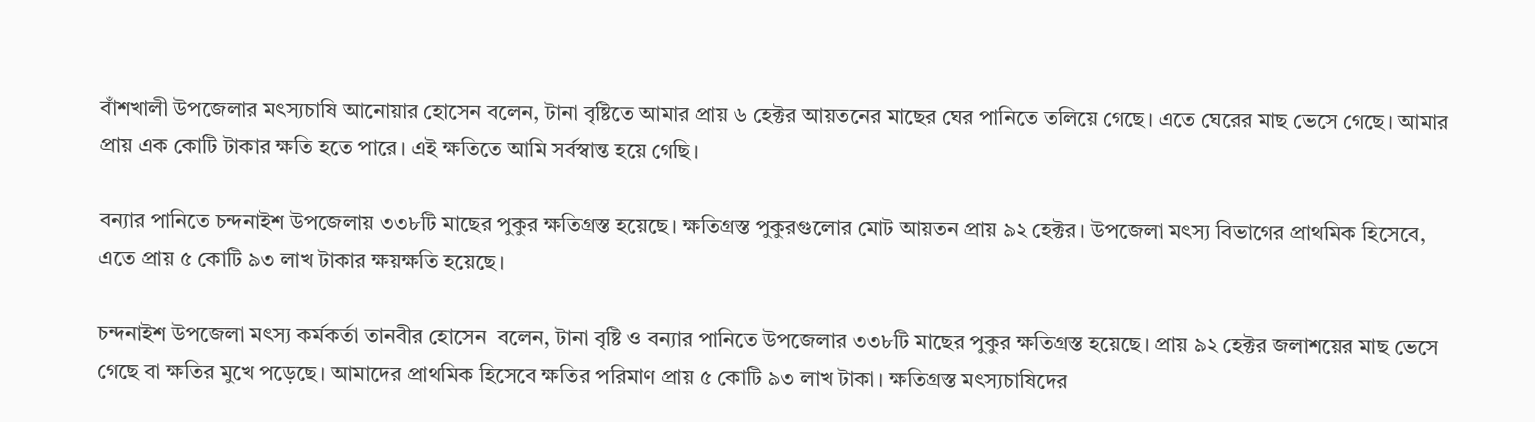বাঁশখালী উপজেলার মৎস্যচাষি আনোয়ার হোসেন বলেন, টানা বৃষ্টিতে আমার প্রায় ৬ হেক্টর আয়তনের মাছের ঘের পানিতে তলিয়ে গেছে। এতে ঘেরের মাছ ভেসে গেছে। আমার প্রায় এক কোটি টাকার ক্ষতি হতে পারে। এই ক্ষতিতে আমি সর্বস্বান্ত হয়ে গেছি।

বন্যার পানিতে চন্দনাইশ উপজেলায় ৩৩৮টি মাছের পুকুর ক্ষতিগ্রস্ত হয়েছে। ক্ষতিগ্রস্ত পুকুরগুলোর মোট আয়তন প্রায় ৯২ হেক্টর। উপজেলা মৎস্য বিভাগের প্রাথমিক হিসেবে, এতে প্রায় ৫ কোটি ৯৩ লাখ টাকার ক্ষয়ক্ষতি হয়েছে।

চন্দনাইশ উপজেলা মৎস্য কর্মকর্তা তানবীর হোসেন  বলেন, টানা বৃষ্টি ও বন্যার পানিতে উপজেলার ৩৩৮টি মাছের পুকুর ক্ষতিগ্রস্ত হয়েছে। প্রায় ৯২ হেক্টর জলাশয়ের মাছ ভেসে গেছে বা ক্ষতির মুখে পড়েছে। আমাদের প্রাথমিক হিসেবে ক্ষতির পরিমাণ প্রায় ৫ কোটি ৯৩ লাখ টাকা। ক্ষতিগ্রস্ত মৎস্যচাষিদের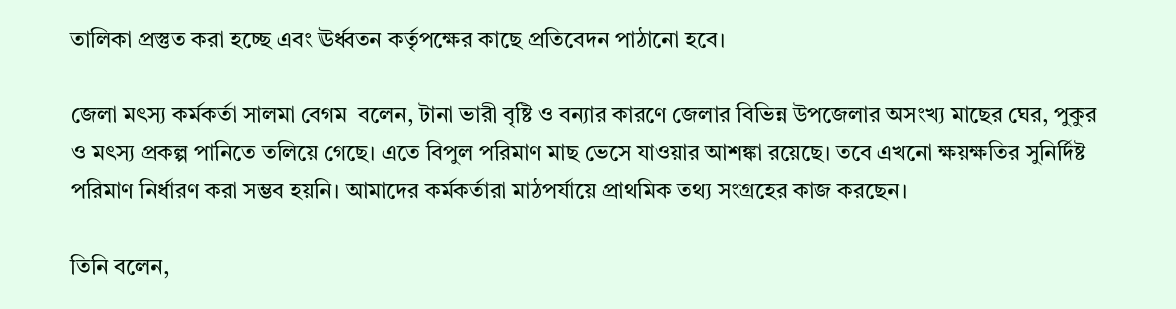তালিকা প্রস্তুত করা হচ্ছে এবং ঊর্ধ্বতন কর্তৃপক্ষের কাছে প্রতিবেদন পাঠানো হবে।

জেলা মৎস্য কর্মকর্তা সালমা বেগম  বলেন, টানা ভারী বৃষ্টি ও বন্যার কারণে জেলার বিভিন্ন উপজেলার অসংখ্য মাছের ঘের, পুকুর ও মৎস্য প্রকল্প পানিতে তলিয়ে গেছে। এতে বিপুল পরিমাণ মাছ ভেসে যাওয়ার আশঙ্কা রয়েছে। তবে এখনো ক্ষয়ক্ষতির সুনির্দিষ্ট পরিমাণ নির্ধারণ করা সম্ভব হয়নি। আমাদের কর্মকর্তারা মাঠপর্যায়ে প্রাথমিক তথ্য সংগ্রহের কাজ করছেন।

তিনি বলেন,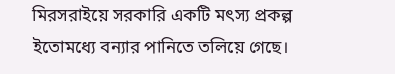মিরসরাইয়ে সরকারি একটি মৎস্য প্রকল্প ইতোমধ্যে বন্যার পানিতে তলিয়ে গেছে।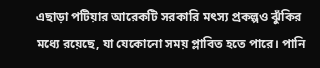এছাড়া পটিয়ার আরেকটি সরকারি মৎস্য প্রকল্পও ঝুঁকির মধ্যে রয়েছে, যা যেকোনো সময় প্লাবিত হতে পারে। পানি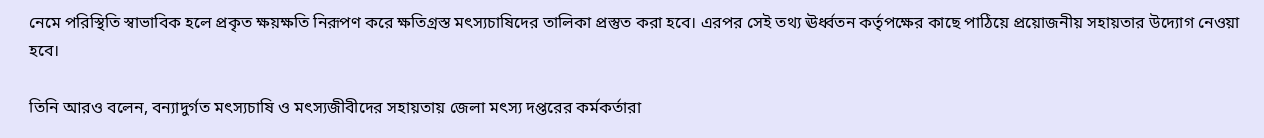নেমে পরিস্থিতি স্বাভাবিক হলে প্রকৃত ক্ষয়ক্ষতি নিরূপণ করে ক্ষতিগ্রস্ত মৎস্যচাষিদের তালিকা প্রস্তুত করা হবে। এরপর সেই তথ্য ঊর্ধ্বতন কর্তৃপক্ষের কাছে পাঠিয়ে প্রয়োজনীয় সহায়তার উদ্যোগ নেওয়া হবে।

তিনি আরও বলেন, বন্যাদুর্গত মৎস্যচাষি ও মৎস্যজীবীদের সহায়তায় জেলা মৎস্য দপ্তরের কর্মকর্তারা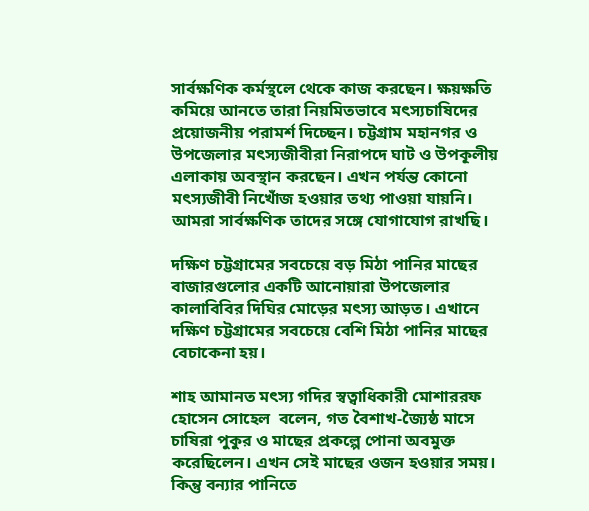সার্বক্ষণিক কর্মস্থলে থেকে কাজ করছেন। ক্ষয়ক্ষতি কমিয়ে আনতে তারা নিয়মিতভাবে মৎস্যচাষিদের প্রয়োজনীয় পরামর্শ দিচ্ছেন। চট্টগ্রাম মহানগর ও উপজেলার মৎস্যজীবীরা নিরাপদে ঘাট ও উপকূলীয় এলাকায় অবস্থান করছেন। এখন পর্যন্ত কোনো মৎস্যজীবী নিখোঁজ হওয়ার তথ্য পাওয়া যায়নি। আমরা সার্বক্ষণিক তাদের সঙ্গে যোগাযোগ রাখছি।

দক্ষিণ চট্টগ্রামের সবচেয়ে বড় মিঠা পানির মাছের বাজারগুলোর একটি আনোয়ারা উপজেলার কালাবিবির দিঘির মোড়ের মৎস্য আড়ত। এখানে দক্ষিণ চট্টগ্রামের সবচেয়ে বেশি মিঠা পানির মাছের বেচাকেনা হয়।

শাহ আমানত মৎস্য গদির স্বত্বাধিকারী মোশাররফ হোসেন সোহেল  বলেন, গত বৈশাখ-জ্যৈষ্ঠ মাসে চাষিরা পুকুর ও মাছের প্রকল্পে পোনা অবমুক্ত করেছিলেন। এখন সেই মাছের ওজন হওয়ার সময়। কিন্তু বন্যার পানিতে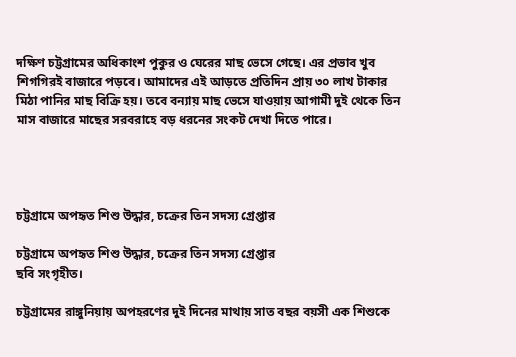দক্ষিণ চট্টগ্রামের অধিকাংশ পুকুর ও ঘেরের মাছ ভেসে গেছে। এর প্রভাব খুব শিগগিরই বাজারে পড়বে। আমাদের এই আড়তে প্রতিদিন প্রায় ৩০ লাখ টাকার মিঠা পানির মাছ বিক্রি হয়। তবে বন্যায় মাছ ভেসে যাওয়ায় আগামী দুই থেকে তিন মাস বাজারে মাছের সরবরাহে বড় ধরনের সংকট দেখা দিতে পারে।




চট্টগ্রামে অপহৃত শিশু উদ্ধার, চক্রের তিন সদস্য গ্রেপ্তার

চট্টগ্রামে অপহৃত শিশু উদ্ধার, চক্রের তিন সদস্য গ্রেপ্তার
ছবি সংগৃহীত।

চট্টগ্রামের রাঙ্গুনিয়ায় অপহরণের দুই দিনের মাথায় সাত বছর বয়সী এক শিশুকে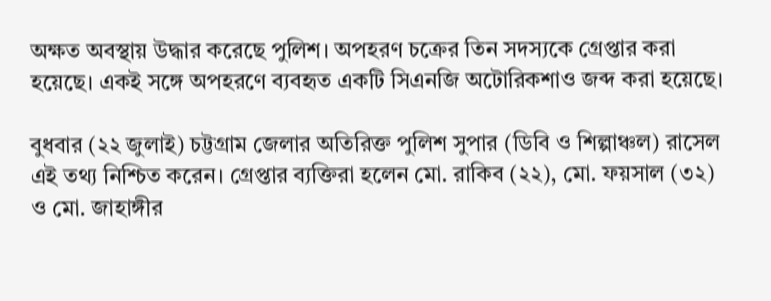অক্ষত অবস্থায় উদ্ধার করেছে পুলিশ। অপহরণ চক্রের তিন সদস্যকে গ্রেপ্তার করা হয়েছে। একই সঙ্গে অপহরণে ব্যবহৃত একটি সিএনজি অটোরিকশাও জব্দ করা হয়েছে।

বুধবার (২২ জুলাই) চট্টগ্রাম জেলার অতিরিক্ত পুলিশ সুপার (ডিবি ও শিল্পাঞ্চল) রাসেল এই তথ্য নিশ্চিত করেন। গ্রেপ্তার ব্যক্তিরা হলেন মো. রাকিব (২২), মো. ফয়সাল (৩২) ও মো. জাহাঙ্গীর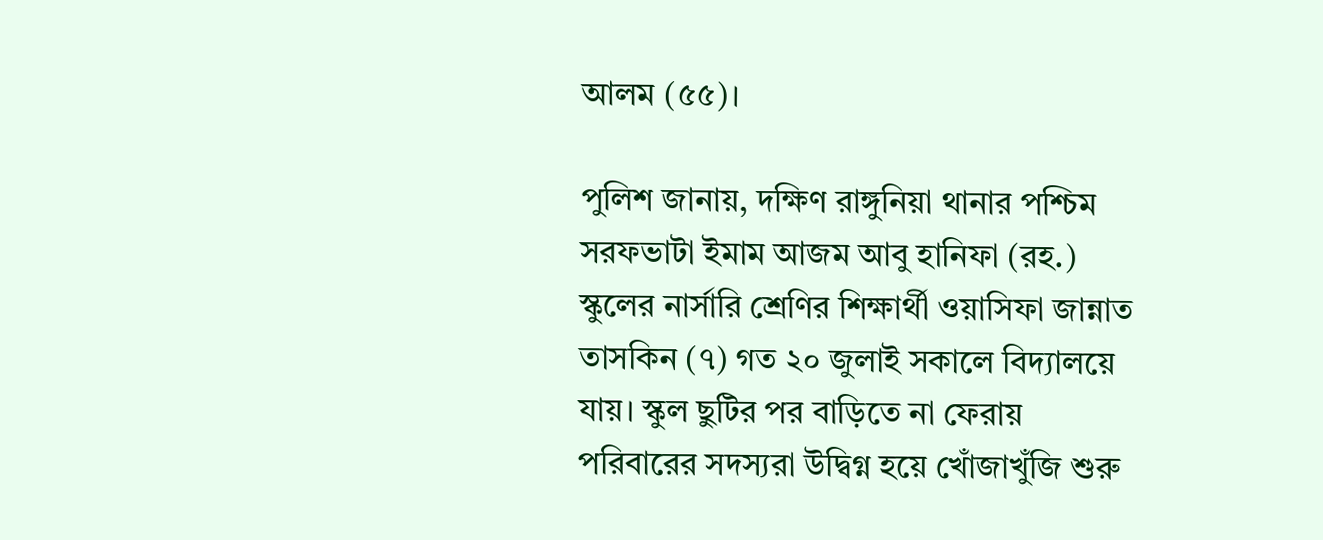আলম (৫৫)।

পুলিশ জানায়, দক্ষিণ রাঙ্গুনিয়া থানার পশ্চিম সরফভাটা ইমাম আজম আবু হানিফা (রহ.) স্কুলের নার্সারি শ্রেণির শিক্ষার্থী ওয়াসিফা জান্নাত তাসকিন (৭) গত ২০ জুলাই সকালে বিদ্যালয়ে যায়। স্কুল ছুটির পর বাড়িতে না ফেরায় পরিবারের সদস্যরা উদ্বিগ্ন হয়ে খোঁজাখুঁজি শুরু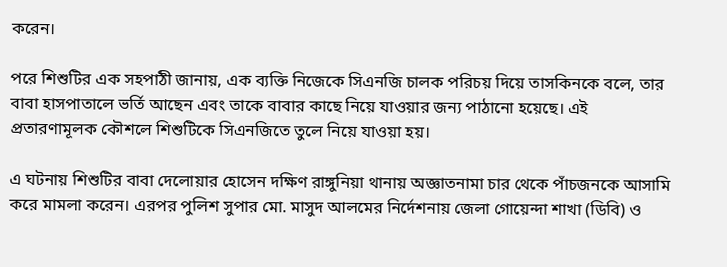করেন।

পরে শিশুটির এক সহপাঠী জানায়, এক ব্যক্তি নিজেকে সিএনজি চালক পরিচয় দিয়ে তাসকিনকে বলে, তার বাবা হাসপাতালে ভর্তি আছেন এবং তাকে বাবার কাছে নিয়ে যাওয়ার জন্য পাঠানো হয়েছে। এই প্রতারণামূলক কৌশলে শিশুটিকে সিএনজিতে তুলে নিয়ে যাওয়া হয়।

এ ঘটনায় শিশুটির বাবা দেলোয়ার হোসেন দক্ষিণ রাঙ্গুনিয়া থানায় অজ্ঞাতনামা চার থেকে পাঁচজনকে আসামি করে মামলা করেন। এরপর পুলিশ সুপার মো. মাসুদ আলমের নির্দেশনায় জেলা গোয়েন্দা শাখা (ডিবি) ও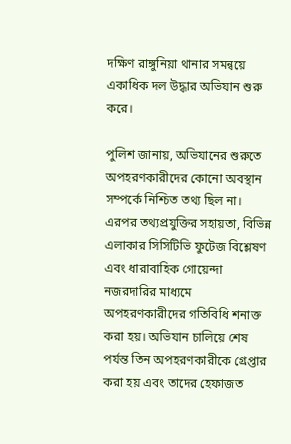দক্ষিণ রাঙ্গুনিয়া থানার সমন্বয়ে একাধিক দল উদ্ধার অভিযান শুরু করে।

পুলিশ জানায়, অভিযানের শুরুতে অপহরণকারীদের কোনো অবস্থান সম্পর্কে নিশ্চিত তথ্য ছিল না। এরপর তথ্যপ্রযুক্তির সহায়তা, বিভিন্ন এলাকার সিসিটিভি ফুটেজ বিশ্লেষণ এবং ধারাবাহিক গোয়েন্দা নজরদারির মাধ্যমে অপহরণকারীদের গতিবিধি শনাক্ত করা হয়। অভিযান চালিয়ে শেষ পর্যন্ত তিন অপহরণকারীকে গ্রেপ্তার করা হয় এবং তাদের হেফাজত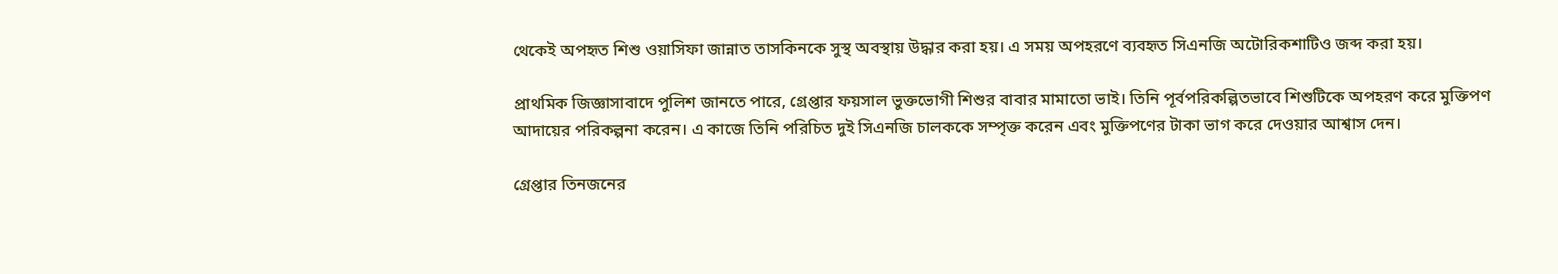থেকেই অপহৃত শিশু ওয়াসিফা জান্নাত তাসকিনকে সুস্থ অবস্থায় উদ্ধার করা হয়। এ সময় অপহরণে ব্যবহৃত সিএনজি অটোরিকশাটিও জব্দ করা হয়।

প্রাথমিক জিজ্ঞাসাবাদে পুলিশ জানতে পারে, গ্রেপ্তার ফয়সাল ভুক্তভোগী শিশুর বাবার মামাতো ভাই। তিনি পূর্বপরিকল্পিতভাবে শিশুটিকে অপহরণ করে মুক্তিপণ আদায়ের পরিকল্পনা করেন। এ কাজে তিনি পরিচিত দুই সিএনজি চালককে সম্পৃক্ত করেন এবং মুক্তিপণের টাকা ভাগ করে দেওয়ার আশ্বাস দেন।

গ্রেপ্তার তিনজনের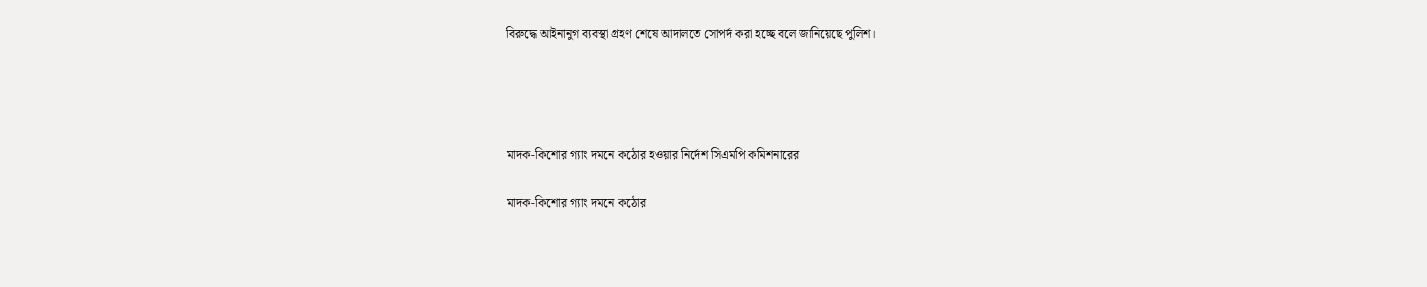বিরুদ্ধে আইনানুগ ব্যবস্থা গ্রহণ শেষে আদালতে সোপর্দ করা হচ্ছে বলে জানিয়েছে পুলিশ।




মাদক-কিশোর গ্যাং দমনে কঠোর হওয়ার নির্দেশ সিএমপি কমিশনারের

মাদক-কিশোর গ্যাং দমনে কঠোর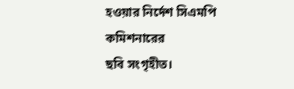হওয়ার নির্দেশ সিএমপি কমিশনারের
ছবি সংগৃহীত।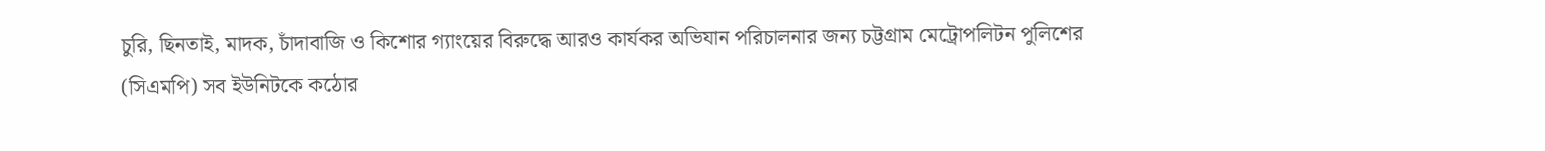চুরি, ছিনতাই, মাদক, চাঁদাবাজি ও কিশোর গ্যাংয়ের বিরুদ্ধে আরও কার্যকর অভিযান পরিচালনার জন্য চট্টগ্রাম মেট্রোপলিটন পুলিশের (সিএমপি) সব ইউনিটকে কঠোর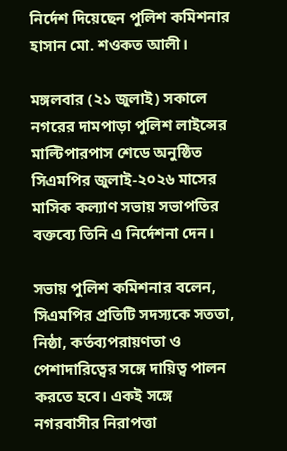নির্দেশ দিয়েছেন পুলিশ কমিশনার হাসান মো. শওকত আলী।

মঙ্গলবার (২১ জুলাই) সকালে নগরের দামপাড়া পুলিশ লাইন্সের মাল্টিপারপাস শেডে অনুষ্ঠিত সিএমপির জুলাই-২০২৬ মাসের মাসিক কল্যাণ সভায় সভাপতির বক্তব্যে তিনি এ নির্দেশনা দেন।

সভায় পুলিশ কমিশনার বলেন, সিএমপির প্রতিটি সদস্যকে সততা, নিষ্ঠা, কর্তব্যপরায়ণতা ও পেশাদারিত্বের সঙ্গে দায়িত্ব পালন করতে হবে। একই সঙ্গে নগরবাসীর নিরাপত্তা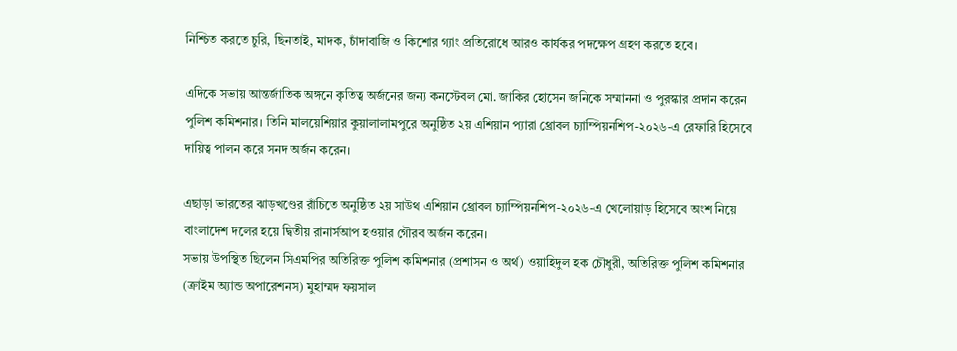নিশ্চিত করতে চুরি, ছিনতাই, মাদক, চাঁদাবাজি ও কিশোর গ্যাং প্রতিরোধে আরও কার্যকর পদক্ষেপ গ্রহণ করতে হবে।

এদিকে সভায় আন্তর্জাতিক অঙ্গনে কৃতিত্ব অর্জনের জন্য কনস্টেবল মো. জাকির হোসেন জনিকে সম্মাননা ও পুরস্কার প্রদান করেন পুলিশ কমিশনার। তিনি মালয়েশিয়ার কুয়ালালামপুরে অনুষ্ঠিত ২য় এশিয়ান প্যারা থ্রোবল চ্যাম্পিয়নশিপ-২০২৬-এ রেফারি হিসেবে দায়িত্ব পালন করে সনদ অর্জন করেন।

এছাড়া ভারতের ঝাড়খণ্ডের রাঁচিতে অনুষ্ঠিত ২য় সাউথ এশিয়ান থ্রোবল চ্যাম্পিয়নশিপ-২০২৬-এ খেলোয়াড় হিসেবে অংশ নিয়ে বাংলাদেশ দলের হয়ে দ্বিতীয় রানার্সআপ হওয়ার গৌরব অর্জন করেন।
সভায় উপস্থিত ছিলেন সিএমপির অতিরিক্ত পুলিশ কমিশনার (প্রশাসন ও অর্থ) ওয়াহিদুল হক চৌধুরী, অতিরিক্ত পুলিশ কমিশনার (ক্রাইম অ্যান্ড অপারেশনস) মুহাম্মদ ফয়সাল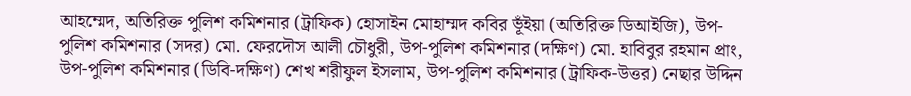আহম্মেদ, অতিরিক্ত পুলিশ কমিশনার (ট্রাফিক) হোসাইন মোহাম্মদ কবির ভূঁইয়া (অতিরিক্ত ডিআইজি), উপ-পুলিশ কমিশনার (সদর) মো. ফেরদৌস আলী চৌধুরী, উপ-পুলিশ কমিশনার (দক্ষিণ) মো. হাবিবুর রহমান প্রাং, উপ-পুলিশ কমিশনার (ডিবি-দক্ষিণ) শেখ শরীফুল ইসলাম, উপ-পুলিশ কমিশনার (ট্রাফিক-উত্তর) নেছার উদ্দিন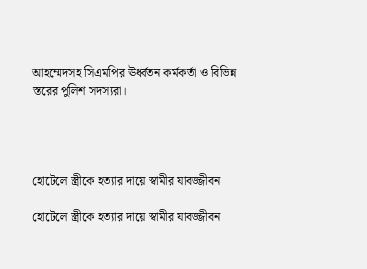আহম্মেদসহ সিএমপির ঊর্ধ্বতন কর্মকর্তা ও বিভিন্ন    স্তরের পুলিশ সদস্যরা।




হোটেলে স্ত্রীকে হত্যার দায়ে স্বামীর যাবজ্জীবন

হোটেলে স্ত্রীকে হত্যার দায়ে স্বামীর যাবজ্জীবন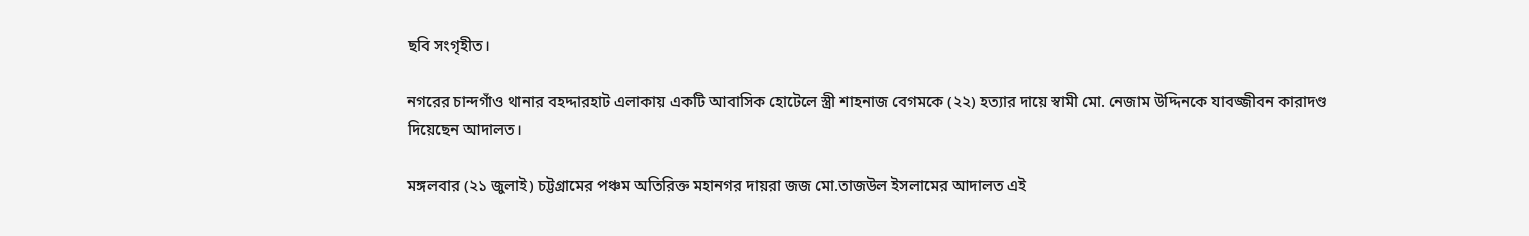ছবি সংগৃহীত।

নগরের চান্দগাঁও থানার বহদ্দারহাট এলাকায় একটি আবাসিক হোটেলে স্ত্রী শাহনাজ বেগমকে (২২) হত্যার দায়ে স্বামী মো. নেজাম উদ্দিনকে যাবজ্জীবন কারাদণ্ড দিয়েছেন আদালত।

মঙ্গলবার (২১ জুলাই) চট্টগ্রামের পঞ্চম অতিরিক্ত মহানগর দায়রা জজ মো.তাজউল ইসলামের আদালত এই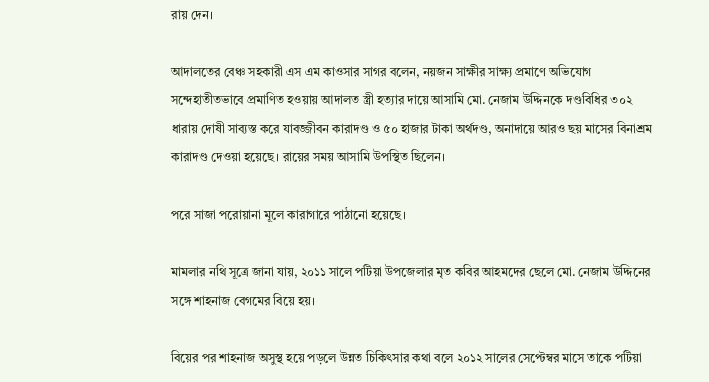রায় দেন।

আদালতের বেঞ্চ সহকারী এস এম কাওসার সাগর বলেন, নয়জন সাক্ষীর সাক্ষ্য প্রমাণে অভিযোগ সন্দেহাতীতভাবে প্রমাণিত হওয়ায় আদালত স্ত্রী হত্যার দায়ে আসামি মো. নেজাম উদ্দিনকে দণ্ডবিধির ৩০২ ধারায় দোষী সাব্যস্ত করে যাবজ্জীবন কারাদণ্ড ও ৫০ হাজার টাকা অর্থদণ্ড, অনাদায়ে আরও ছয় মাসের বিনাশ্রম কারাদণ্ড দেওয়া হয়েছে। রায়ের সময় আসামি উপস্থিত ছিলেন।

পরে সাজা পরোয়ানা মূলে কারাগারে পাঠানো হয়েছে।

মামলার নথি সূত্রে জানা যায়, ২০১১ সালে পটিয়া উপজেলার মৃত কবির আহমদের ছেলে মো. নেজাম উদ্দিনের সঙ্গে শাহনাজ বেগমের বিয়ে হয়।

বিয়ের পর শাহনাজ অসুস্থ হয়ে পড়লে উন্নত চিকিৎসার কথা বলে ২০১২ সালের সেপ্টেম্বর মাসে তাকে পটিয়া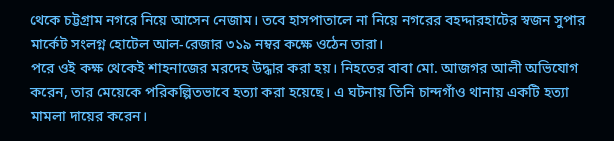থেকে চট্টগ্রাম নগরে নিয়ে আসেন নেজাম। তবে হাসপাতালে না নিয়ে নগরের বহদ্দারহাটের স্বজন সুপার মার্কেট সংলগ্ন হোটেল আল-রেজার ৩১৯ নম্বর কক্ষে ওঠেন তারা।
পরে ওই কক্ষ থেকেই শাহনাজের মরদেহ উদ্ধার করা হয়। নিহতের বাবা মো. আজগর আলী অভিযোগ করেন, তার মেয়েকে পরিকল্পিতভাবে হত্যা করা হয়েছে। এ ঘটনায় তিনি চান্দগাঁও থানায় একটি হত্যা মামলা দায়ের করেন।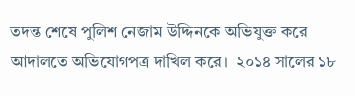তদন্ত শেষে পুলিশ নেজাম উদ্দিনকে অভিযুক্ত করে আদালতে অভিযোগপত্র দাখিল করে।  ২০১৪ সালের ১৮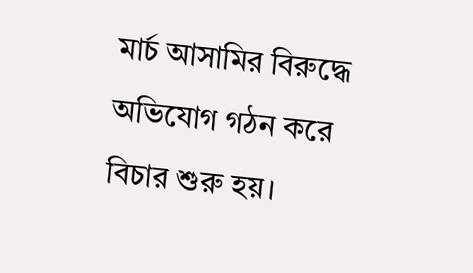মার্চ আসামির বিরুদ্ধে অভিযোগ গঠন করে বিচার শুরু হয়।